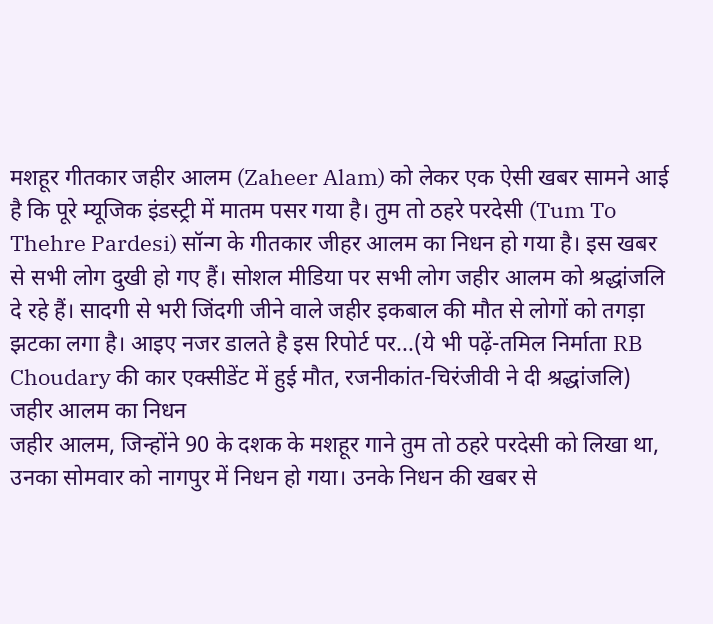मशहूर गीतकार जहीर आलम (Zaheer Alam) को लेकर एक ऐसी खबर सामने आई है कि पूरे म्यूजिक इंडस्ट्री में मातम पसर गया है। तुम तो ठहरे परदेसी (Tum To Thehre Pardesi) सॉन्ग के गीतकार जीहर आलम का निधन हो गया है। इस खबर से सभी लोग दुखी हो गए हैं। सोशल मीडिया पर सभी लोग जहीर आलम को श्रद्धांजलि दे रहे हैं। सादगी से भरी जिंदगी जीने वाले जहीर इकबाल की मौत से लोगों को तगड़ा झटका लगा है। आइए नजर डालते है इस रिपोर्ट पर...(ये भी पढ़ें-तमिल निर्माता RB Choudary की कार एक्सीडेंट में हुई मौत, रजनीकांत-चिरंजीवी ने दी श्रद्धांजलि)
जहीर आलम का निधन
जहीर आलम, जिन्होंने 90 के दशक के मशहूर गाने तुम तो ठहरे परदेसी को लिखा था, उनका सोमवार को नागपुर में निधन हो गया। उनके निधन की खबर से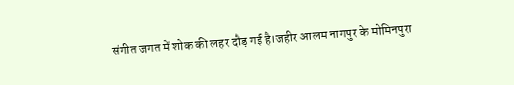संगीत जगत में शोक की लहर दौड़ गई है।जहीर आलम नागपुर के मोमिनपुरा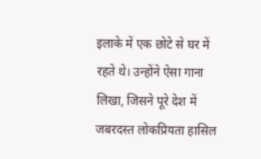इलाके में एक छोटे से घर में रहते थे। उन्होंने ऐसा गाना लिखा, जिसने पूरे देश में जबरदस्त लोकप्रियता हासिल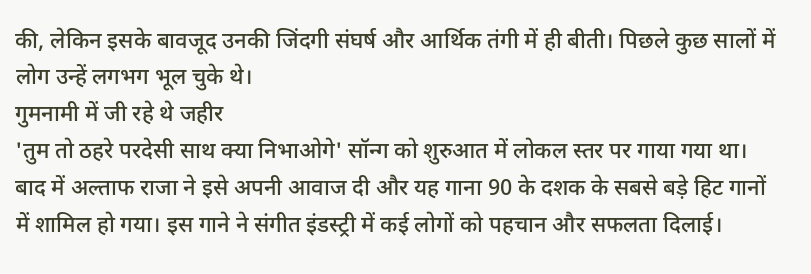की, लेकिन इसके बावजूद उनकी जिंदगी संघर्ष और आर्थिक तंगी में ही बीती। पिछले कुछ सालों में लोग उन्हें लगभग भूल चुके थे।
गुमनामी में जी रहे थे जहीर
'तुम तो ठहरे परदेसी साथ क्या निभाओगे' सॉन्ग को शुरुआत में लोकल स्तर पर गाया गया था। बाद में अल्ताफ राजा ने इसे अपनी आवाज दी और यह गाना 90 के दशक के सबसे बड़े हिट गानों में शामिल हो गया। इस गाने ने संगीत इंडस्ट्री में कई लोगों को पहचान और सफलता दिलाई।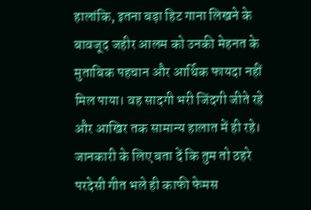हालांकि, इतना बड़ा हिट गाना लिखने के बावजूद जहीर आलम को उनकी मेहनत के मुताबिक पहचान और आर्थिक फायदा नहीं मिल पाया। वह सादगी भरी जिंदगी जीते रहे और आखिर तक सामान्य हालात में ही रहे। जानकारी के लिए बता दें कि तुम तो ठहरे परदेसी गीत भले ही काफी फेमस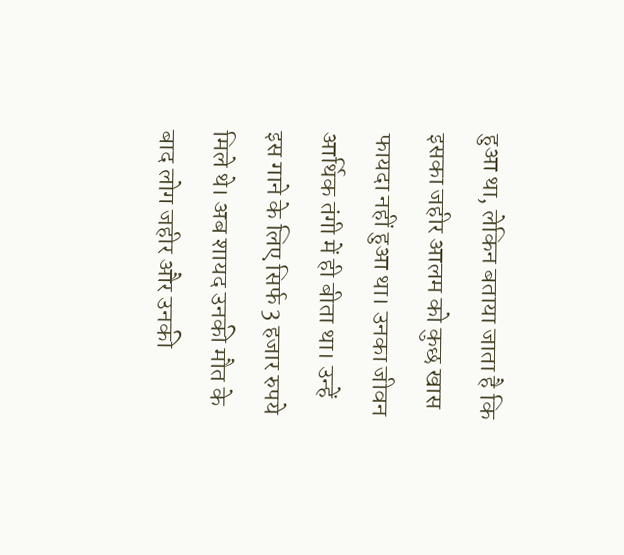हुआ था, लेकिन बताया जाता है कि इसका जहीर आलम को कुछ खास फायदा नहीं हुआ था। उनका जीवन आर्थिक तंगी में ही बीता था। उन्हें इस गाने के लिए सिर्फ 3 हजार रुपये मिले थे। अब शायद उनकी मौत के बाद लोग जहीर और उनकी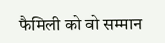फैमिली को वो सम्मान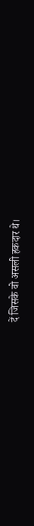दें जिसके वो असली हकदार थे।